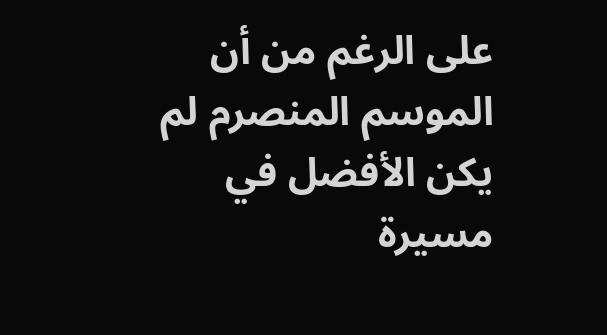على الرغم من أن الموسم المنصرم لم يكن الأفضل في مسيرة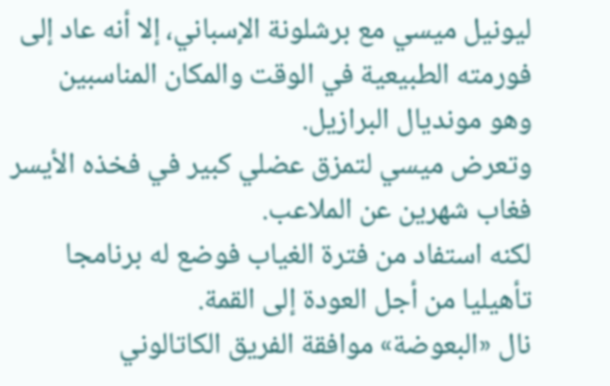ليونيل ميسي مع برشلونة الإسباني، إلا أنه عاد إلى فورمته الطبيعية في الوقت والمكان المناسبين وهو مونديال البرازيل.
وتعرض ميسي لتمزق عضلي كبير في فخذه الأيسر فغاب شهرين عن الملاعب.
لكنه استفاد من فترة الغياب فوضع له برنامجا تأهيليا من أجل العودة إلى القمة.
نال «البعوضة» موافقة الفريق الكاتالوني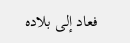فعاد إلى بلاده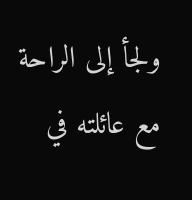ولجأ إلى الراحة مع عائلته في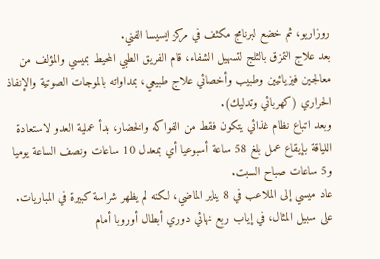روزاريو، ثم خضع لبرنامج مكثف في مركز ايسيسا الفني.
بعد علاج التمزق بالثلج لتسهيل الشفاء، قام الفريق الطبي المحيط بميسي والمؤلف من معالجين فيزيائيين وطبيب وأخصائي علاج طبيعي، بمداواته بالموجات الصوتية والإنفاذ الحراري (كهربائي وتدليك).
وبعد اتباع نظام غذائي يتكون فقط من الفواكه والخضار، بدأ عملية العدو لاستعادة اللياقة بإيقاع عمل بلغ 58 ساعة أسبوعيا أي بمعدل 10 ساعات ونصف الساعة يوميا و5 ساعات صباح السبت.
عاد ميسي إلى الملاعب في 8 يناير الماضي، لكنه لم يظهر شراسة كبيرة في المباريات.
على سبيل المثال، في إياب ربع نهائي دوري أبطال أوروبا أمام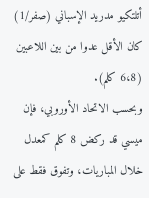أتلتكيو مدريد الإسباني (صفر/1) كان الأقل عدوا من بين اللاعبين (6،8 كلم).
وبحسب الاتحاد الأوروبي، فإن ميسي قد ركض 8 كلم كمعدل خلال المباريات، وتفوق فقط على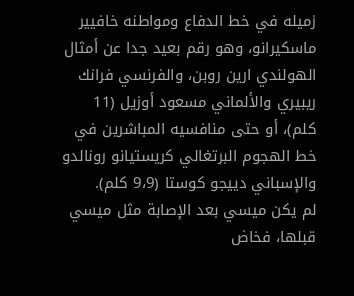زميله في خط الدفاع ومواطنه خافيير ماسكيرانو، وهو رقم بعيد جدا عن أمثال الهولندي ارين روبن، والفرنسي فرانك ريبيري والألماني مسعود أوزيل (11 كلم)، أو حتى منافسيه المباشرين في خط الهجوم البرتغالي كريستيانو رونالدو والإسباني دييجو كوستا (9،9 كلم).
لم يكن ميسي بعد الإصابة مثل ميسي قبلها، فخاض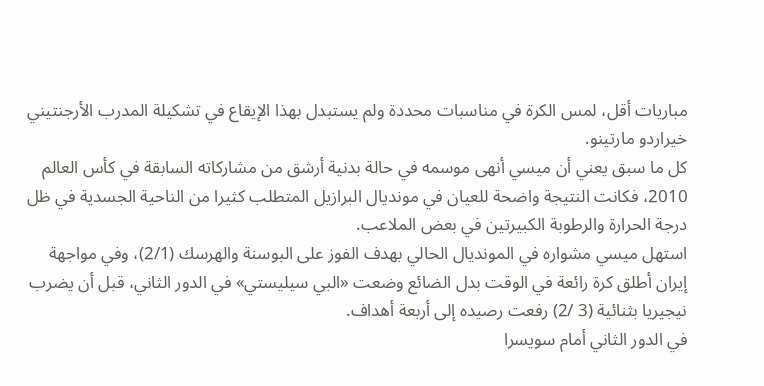مباريات أقل، لمس الكرة في مناسبات محددة ولم يستبدل بهذا الإيقاع في تشكيلة المدرب الأرجنتيني خيراردو مارتينو.
كل ما سبق يعني أن ميسي أنهى موسمه في حالة بدنية أرشق من مشاركاته السابقة في كأس العالم 2010، فكانت النتيجة واضحة للعيان في مونديال البرازيل المتطلب كثيرا من الناحية الجسدية في ظل درجة الحرارة والرطوبة الكبيرتين في بعض الملاعب.
استهل ميسي مشواره في المونديال الحالي بهدف الفوز على البوسنة والهرسك (2/1)، وفي مواجهة إيران أطلق كرة رائعة في الوقت بدل الضائع وضعت «البي سيليستي» في الدور الثاني، قبل أن يضرب نيجيريا بثنائية (3 /2) رفعت رصيده إلى أربعة أهداف.
في الدور الثاني أمام سويسرا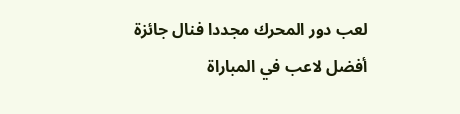لعب دور المحرك مجددا فنال جائزة أفضل لاعب في المباراة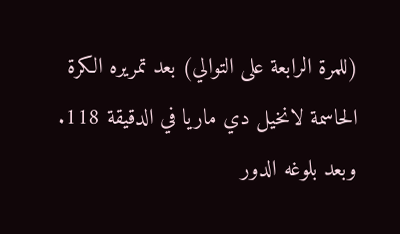(للمرة الرابعة على التوالي) بعد تمريره الكرة الحاسمة لانخيل دي ماريا في الدقيقة 118.
وبعد بلوغه الدور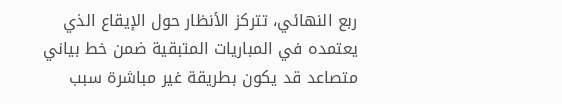ربع النهائي، تتركز الأنظار حول الإيقاع الذي يعتمده في المباريات المتبقية ضمن خط بياني متصاعد قد يكون بطريقة غير مباشرة سبب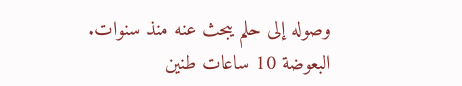وصوله إلى حلم يبحث عنه منذ سنوات.
البعوضة 10 ساعات طنين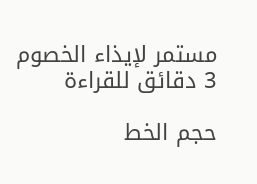مستمر لإيذاء الخصوم
3 دقائق للقراءة

حجم الخط